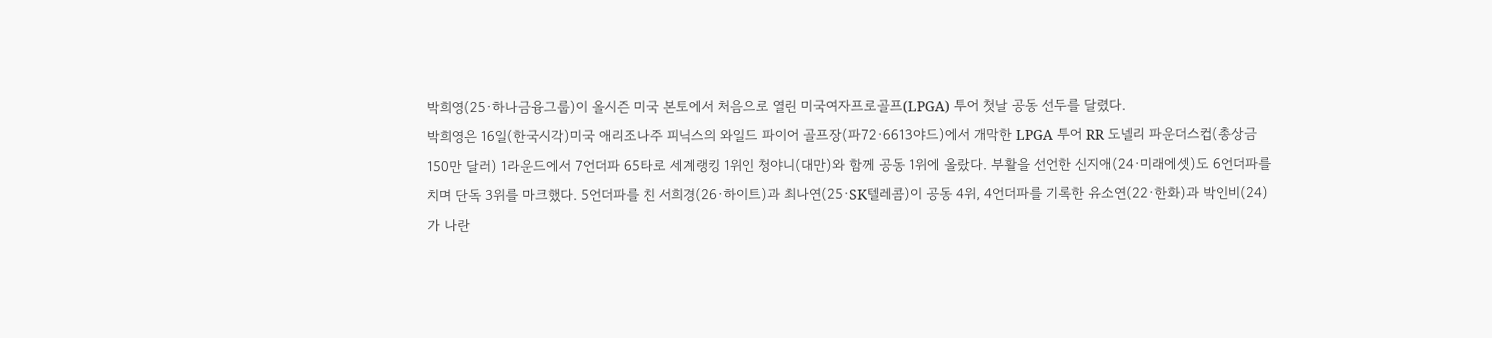박희영(25·하나금융그룹)이 올시즌 미국 본토에서 처음으로 열린 미국여자프로골프(LPGA) 투어 첫날 공동 선두를 달렸다.
박희영은 16일(한국시각)미국 애리조나주 피닉스의 와일드 파이어 골프장(파72·6613야드)에서 개막한 LPGA 투어 RR 도넬리 파운더스컵(총상금 150만 달러) 1라운드에서 7언더파 65타로 세계랭킹 1위인 청야니(대만)와 함께 공동 1위에 올랐다. 부활을 선언한 신지애(24·미래에셋)도 6언더파를 치며 단독 3위를 마크했다. 5언더파를 친 서희경(26·하이트)과 최나연(25·SK텔레콤)이 공동 4위, 4언더파를 기록한 유소연(22·한화)과 박인비(24)가 나란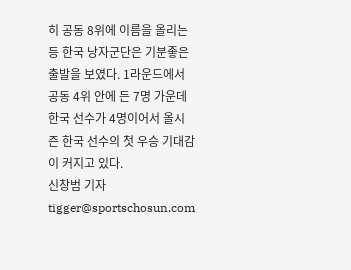히 공동 8위에 이름을 올리는 등 한국 낭자군단은 기분좋은 출발을 보였다. 1라운드에서 공동 4위 안에 든 7명 가운데 한국 선수가 4명이어서 올시즌 한국 선수의 첫 우승 기대감이 커지고 있다.
신창범 기자 tigger@sportschosun.com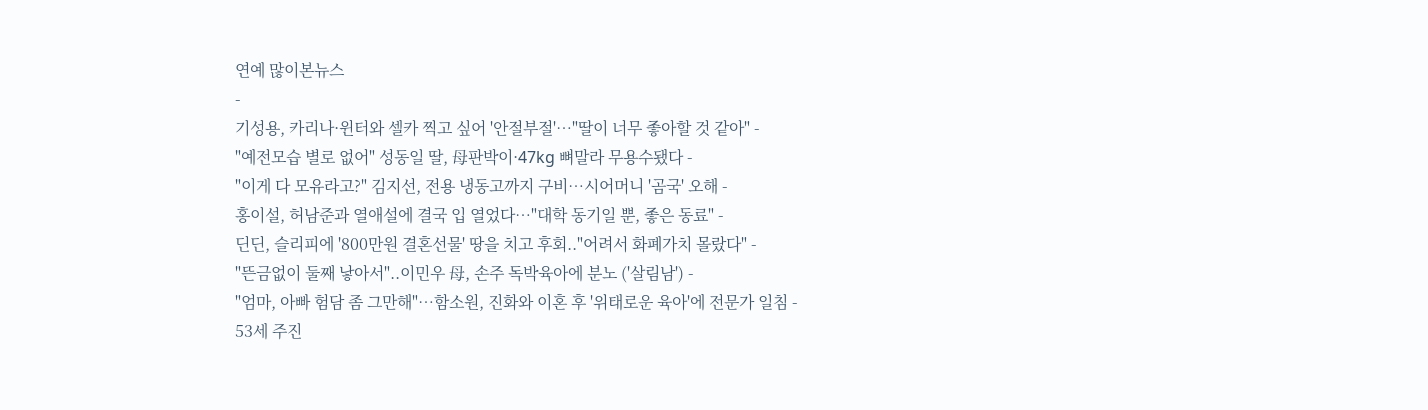연예 많이본뉴스
-
기성용, 카리나·윈터와 셀카 찍고 싶어 '안절부절'…"딸이 너무 좋아할 것 같아" -
"예전모습 별로 없어" 성동일 딸, 母판박이·47kg 뼈말라 무용수됐다 -
"이게 다 모유라고?" 김지선, 전용 냉동고까지 구비…시어머니 '곰국' 오해 -
홍이설, 허남준과 열애설에 결국 입 열었다…"대학 동기일 뿐, 좋은 동료" -
딘딘, 슬리피에 '800만원 결혼선물' 땅을 치고 후회.."어려서 화폐가치 몰랐다" -
"뜬금없이 둘째 낳아서"..이민우 母, 손주 독박육아에 분노 ('살림남') -
"엄마, 아빠 험담 좀 그만해"…함소원, 진화와 이혼 후 '위태로운 육아'에 전문가 일침 -
53세 주진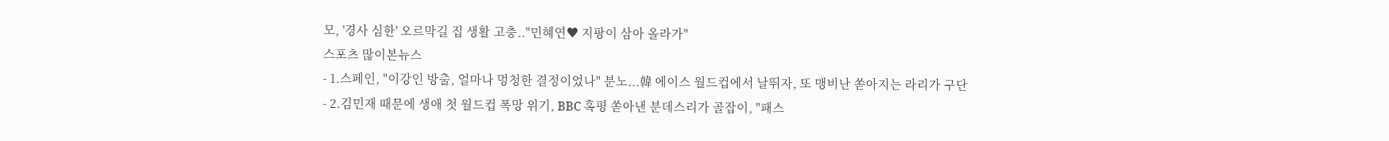모, '경사 심한' 오르막길 집 생활 고충.."민혜연♥ 지팡이 삼아 올라가"
스포츠 많이본뉴스
- 1.스페인, "이강인 방출, 얼마나 멍청한 결정이었나" 분노...韓 에이스 월드컵에서 날뛰자, 또 맹비난 쏟아지는 라리가 구단
- 2.김민재 때문에 생애 첫 월드컵 폭망 위기, BBC 혹평 쏟아낸 분데스리가 골잡이, "패스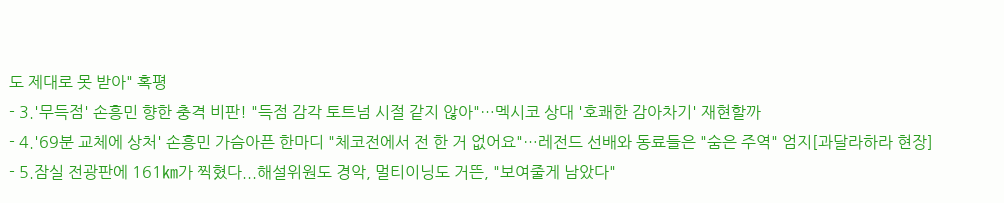도 제대로 못 받아" 혹평
- 3.'무득점' 손흥민 향한 충격 비판! "득점 감각 토트넘 시절 같지 않아"…멕시코 상대 '호쾌한 감아차기' 재현할까
- 4.'69분 교체에 상처' 손흥민 가슴아픈 한마디 "체코전에서 전 한 거 없어요"…레전드 선배와 동료들은 "숨은 주역" 엄지[과달라하라 현장]
- 5.잠실 전광판에 161㎞가 찍혔다...해설위원도 경악, 멀티이닝도 거뜬, "보여줄게 남았다"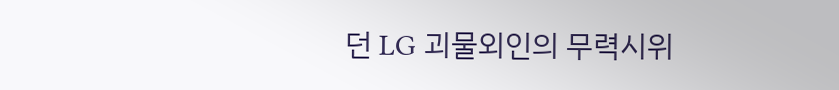던 LG 괴물외인의 무력시위